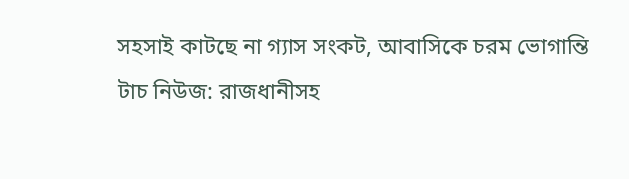সহসাই কাটছে না গ্যাস সংকট, আবাসিকে চরম ভোগান্তি
টাচ নিউজ: রাজধানীসহ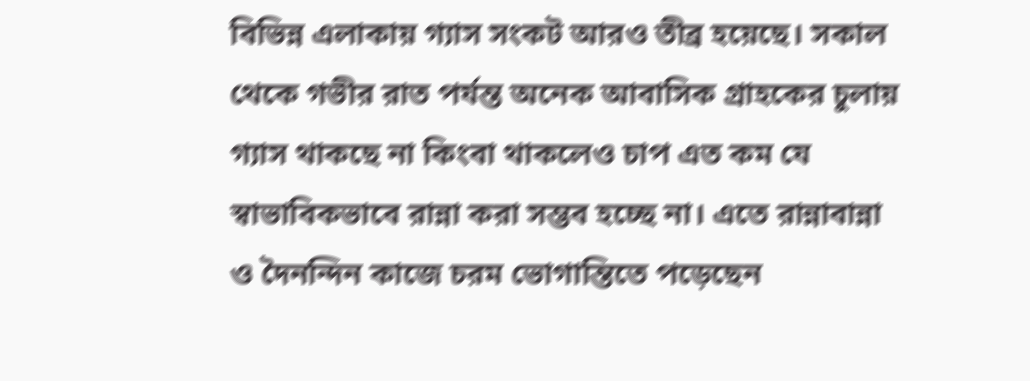বিভিন্ন এলাকায় গ্যাস সংকট আরও তীব্র হয়েছে। সকাল থেকে গভীর রাত পর্যন্ত অনেক আবাসিক গ্রাহকের চুলায় গ্যাস থাকছে না কিংবা থাকলেও চাপ এত কম যে স্বাভাবিকভাবে রান্না করা সম্ভব হচ্ছে না। এতে রান্নাবান্না ও দৈনন্দিন কাজে চরম ভোগান্তিতে পড়েছেন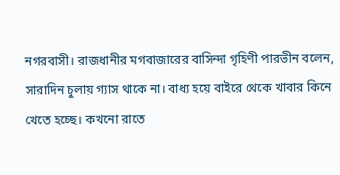নগরবাসী। রাজধানীর মগবাজারের বাসিন্দা গৃহিণী পারভীন বলেন, সারাদিন চুলায় গ্যাস থাকে না। বাধ্য হয়ে বাইরে থেকে খাবার কিনে খেতে হচ্ছে। কখনো রাতে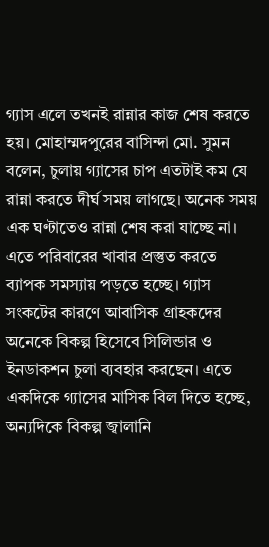গ্যাস এলে তখনই রান্নার কাজ শেষ করতে হয়। মোহাম্মদপুরের বাসিন্দা মো. সুমন বলেন, চুলায় গ্যাসের চাপ এতটাই কম যে রান্না করতে দীর্ঘ সময় লাগছে। অনেক সময় এক ঘণ্টাতেও রান্না শেষ করা যাচ্ছে না। এতে পরিবারের খাবার প্রস্তুত করতে ব্যাপক সমস্যায় পড়তে হচ্ছে। গ্যাস সংকটের কারণে আবাসিক গ্রাহকদের অনেকে বিকল্প হিসেবে সিলিন্ডার ও ইনডাকশন চুলা ব্যবহার করছেন। এতে একদিকে গ্যাসের মাসিক বিল দিতে হচ্ছে, অন্যদিকে বিকল্প জ্বালানি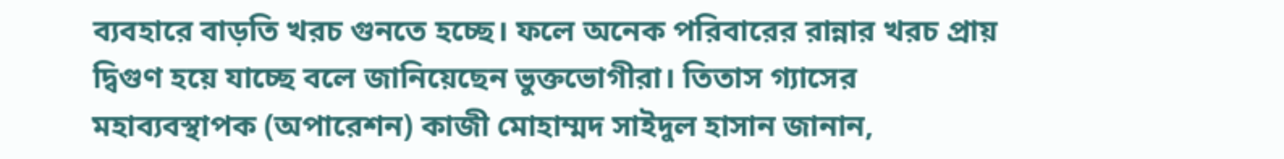ব্যবহারে বাড়তি খরচ গুনতে হচ্ছে। ফলে অনেক পরিবারের রান্নার খরচ প্রায় দ্বিগুণ হয়ে যাচ্ছে বলে জানিয়েছেন ভুক্তভোগীরা। তিতাস গ্যাসের মহাব্যবস্থাপক (অপারেশন) কাজী মোহাম্মদ সাইদুল হাসান জানান,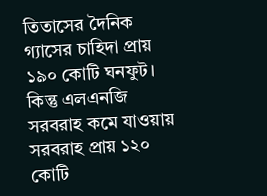তিতাসের দৈনিক গ্যাসের চাহিদা প্রায় ১৯০ কোটি ঘনফুট। কিন্তু এলএনজি সরবরাহ কমে যাওয়ায় সরবরাহ প্রায় ১২০ কোটি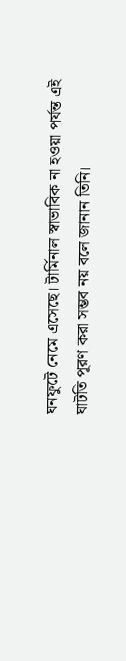ঘনফুটে নেমে এসেছে। টার্মিনাল স্বাভাবিক না হওয়া পর্যন্ত এই ঘাটতি পূরণ করা সম্ভব নয় বলে জানান তিনি।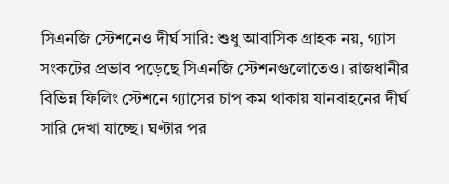সিএনজি স্টেশনেও দীর্ঘ সারি: শুধু আবাসিক গ্রাহক নয়, গ্যাস সংকটের প্রভাব পড়েছে সিএনজি স্টেশনগুলোতেও। রাজধানীর বিভিন্ন ফিলিং স্টেশনে গ্যাসের চাপ কম থাকায় যানবাহনের দীর্ঘ সারি দেখা যাচ্ছে। ঘণ্টার পর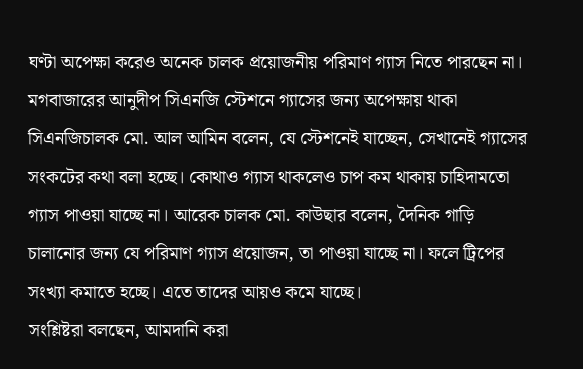ঘণ্টা অপেক্ষা করেও অনেক চালক প্রয়োজনীয় পরিমাণ গ্যাস নিতে পারছেন না। মগবাজারের আনুদীপ সিএনজি স্টেশনে গ্যাসের জন্য অপেক্ষায় থাকা সিএনজিচালক মো. আল আমিন বলেন, যে স্টেশনেই যাচ্ছেন, সেখানেই গ্যাসের সংকটের কথা বলা হচ্ছে। কোথাও গ্যাস থাকলেও চাপ কম থাকায় চাহিদামতো গ্যাস পাওয়া যাচ্ছে না। আরেক চালক মো. কাউছার বলেন, দৈনিক গাড়ি চালানোর জন্য যে পরিমাণ গ্যাস প্রয়োজন, তা পাওয়া যাচ্ছে না। ফলে ট্রিপের সংখ্যা কমাতে হচ্ছে। এতে তাদের আয়ও কমে যাচ্ছে।
সংশ্লিষ্টরা বলছেন, আমদানি করা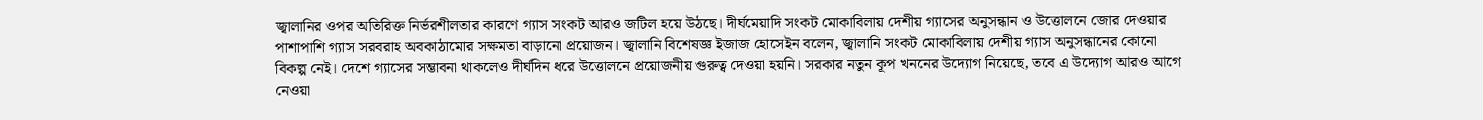জ্বালানির ওপর অতিরিক্ত নির্ভরশীলতার কারণে গ্যাস সংকট আরও জটিল হয়ে উঠছে। দীর্ঘমেয়াদি সংকট মোকাবিলায় দেশীয় গ্যাসের অনুসন্ধান ও উত্তোলনে জোর দেওয়ার পাশাপাশি গ্যাস সরবরাহ অবকাঠামোর সক্ষমতা বাড়ানো প্রয়োজন। জ্বালানি বিশেষজ্ঞ ইজাজ হোসেইন বলেন, জ্বালানি সংকট মোকাবিলায় দেশীয় গ্যাস অনুসন্ধানের কোনো বিকল্প নেই। দেশে গ্যাসের সম্ভাবনা থাকলেও দীর্ঘদিন ধরে উত্তোলনে প্রয়োজনীয় গুরুত্ব দেওয়া হয়নি। সরকার নতুন কূপ খননের উদ্যোগ নিয়েছে, তবে এ উদ্যোগ আরও আগে নেওয়া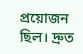প্রয়োজন ছিল। দ্রুত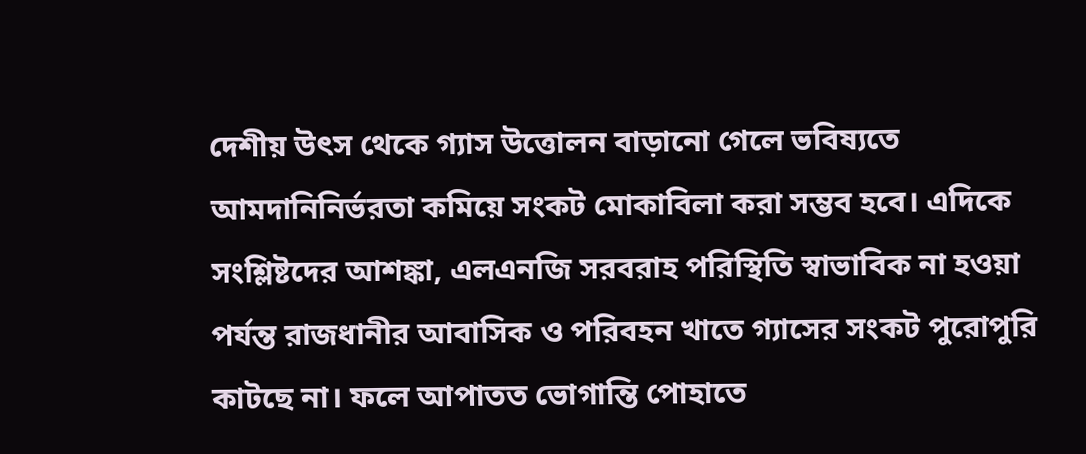দেশীয় উৎস থেকে গ্যাস উত্তোলন বাড়ানো গেলে ভবিষ্যতে আমদানিনির্ভরতা কমিয়ে সংকট মোকাবিলা করা সম্ভব হবে। এদিকে সংশ্লিষ্টদের আশঙ্কা, এলএনজি সরবরাহ পরিস্থিতি স্বাভাবিক না হওয়া পর্যন্ত রাজধানীর আবাসিক ও পরিবহন খাতে গ্যাসের সংকট পুরোপুরি কাটছে না। ফলে আপাতত ভোগান্তি পোহাতে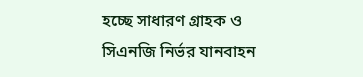হচ্ছে সাধারণ গ্রাহক ও সিএনজি নির্ভর যানবাহন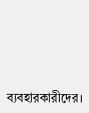ব্যবহারকারীদের।